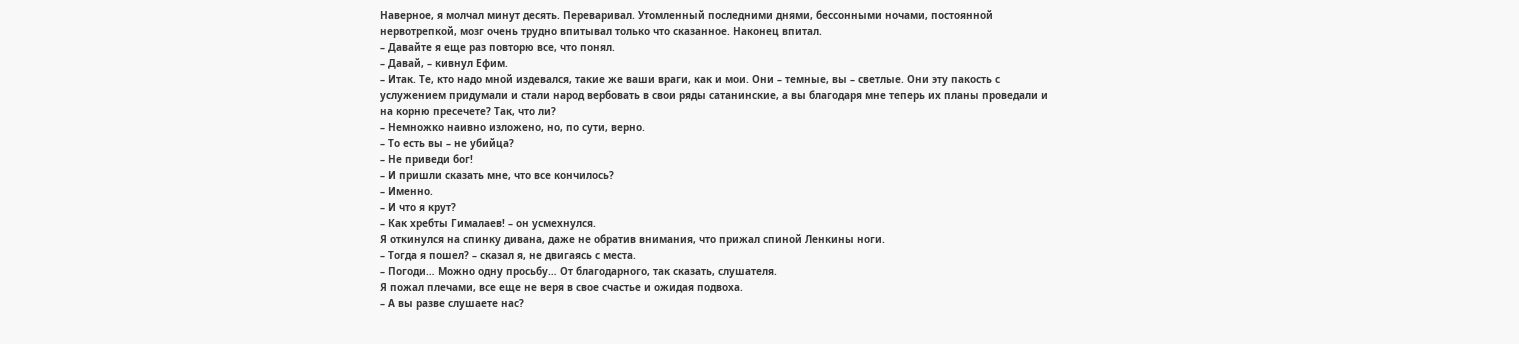Наверное, я молчал минут десять. Переваривал. Утомленный последними днями, бессонными ночами, постоянной нервотрепкой, мозг очень трудно впитывал только что сказанное. Наконец впитал.
– Давайте я еще раз повторю все, что понял.
– Давай, – кивнул Ефим.
– Итак. Те, кто надо мной издевался, такие же ваши враги, как и мои. Они – темные, вы – светлые. Они эту пакость с услужением придумали и стали народ вербовать в свои ряды сатанинские, а вы благодаря мне теперь их планы проведали и на корню пресечете? Так, что ли?
– Немножко наивно изложено, но, по сути, верно.
– То есть вы – не убийца?
– Не приведи бог!
– И пришли сказать мне, что все кончилось?
– Именно.
– И что я крут?
– Как хребты Гималаев! – он усмехнулся.
Я откинулся на спинку дивана, даже не обратив внимания, что прижал спиной Ленкины ноги.
– Тогда я пошел? – сказал я, не двигаясь с места.
– Погоди… Можно одну просьбу… От благодарного, так сказать, слушателя.
Я пожал плечами, все еще не веря в свое счастье и ожидая подвоха.
– А вы разве слушаете нас?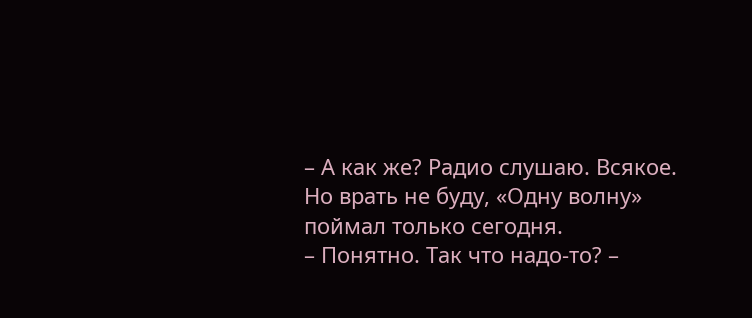– А как же? Радио слушаю. Всякое. Но врать не буду, «Одну волну» поймал только сегодня.
– Понятно. Так что надо-то? –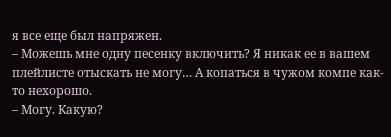я все еще был напряжен.
– Можешь мне одну песенку включить? Я никак ее в вашем плейлисте отыскать не могу… А копаться в чужом компе как-то нехорошо.
– Могу. Какую?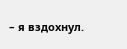– я вздохнул.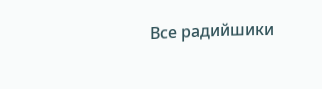Все радийшики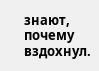знают, почему вздохнул.